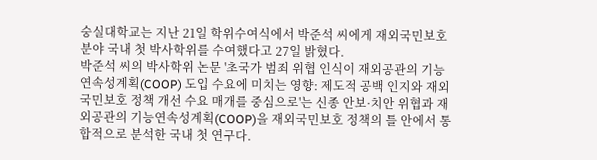숭실대학교는 지난 21일 학위수여식에서 박준석 씨에게 재외국민보호 분야 국내 첫 박사학위를 수여했다고 27일 밝혔다.
박준석 씨의 박사학위 논문 '초국가 범죄 위협 인식이 재외공관의 기능연속성계획(COOP) 도입 수요에 미치는 영향: 제도적 공백 인지와 재외국민보호 정책 개선 수요 매개를 중심으로'는 신종 안보·치안 위협과 재외공관의 기능연속성계획(COOP)을 재외국민보호 정책의 틀 안에서 통합적으로 분석한 국내 첫 연구다.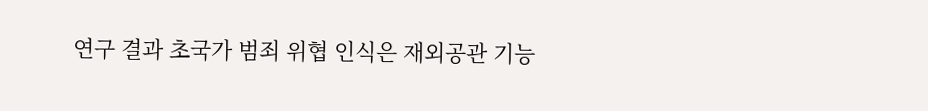연구 결과 초국가 범죄 위협 인식은 재외공관 기능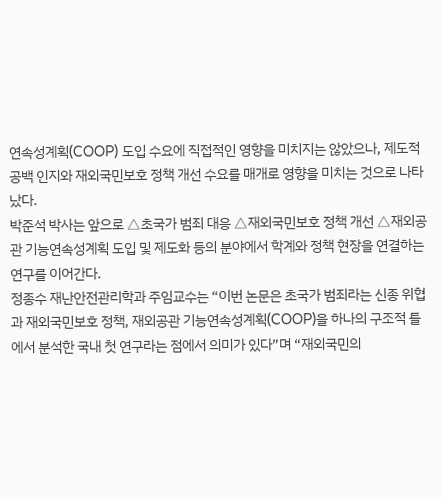연속성계획(COOP) 도입 수요에 직접적인 영향을 미치지는 않았으나, 제도적 공백 인지와 재외국민보호 정책 개선 수요를 매개로 영향을 미치는 것으로 나타났다.
박준석 박사는 앞으로 △초국가 범죄 대응 △재외국민보호 정책 개선 △재외공관 기능연속성계획 도입 및 제도화 등의 분야에서 학계와 정책 현장을 연결하는 연구를 이어간다.
정종수 재난안전관리학과 주임교수는 “이번 논문은 초국가 범죄라는 신종 위협과 재외국민보호 정책, 재외공관 기능연속성계획(COOP)을 하나의 구조적 틀에서 분석한 국내 첫 연구라는 점에서 의미가 있다”며 “재외국민의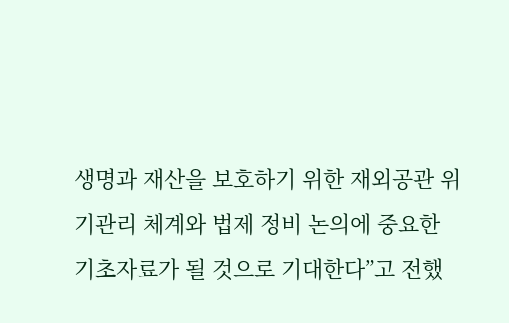생명과 재산을 보호하기 위한 재외공관 위기관리 체계와 법제 정비 논의에 중요한 기초자료가 될 것으로 기대한다”고 전했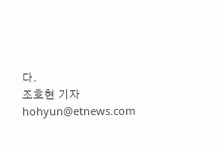다.
조호현 기자 hohyun@etnews.com